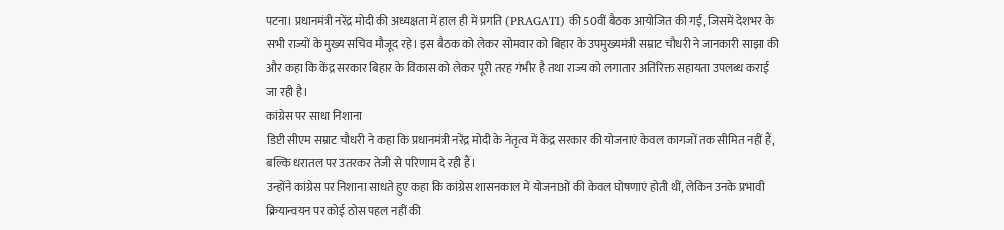पटना। प्रधानमंत्री नरेंद्र मोदी की अध्यक्षता में हाल ही में प्रगति (PRAGATI) की 50वीं बैठक आयोजित की गई, जिसमें देशभर के सभी राज्यों के मुख्य सचिव मौजूद रहे। इस बैठक को लेकर सोमवार को बिहार के उपमुख्यमंत्री सम्राट चौधरी ने जानकारी साझा की और कहा कि केंद्र सरकार बिहार के विकास को लेकर पूरी तरह गंभीर है तथा राज्य को लगातार अतिरिक्त सहायता उपलब्ध कराई जा रही है।
कांग्रेस पर साधा निशाना
डिप्टी सीएम सम्राट चौधरी ने कहा कि प्रधानमंत्री नरेंद्र मोदी के नेतृत्व में केंद्र सरकार की योजनाएं केवल कागजों तक सीमित नहीं हैं, बल्कि धरातल पर उतरकर तेजी से परिणाम दे रही हैं।
उन्होंने कांग्रेस पर निशाना साधते हुए कहा कि कांग्रेस शासनकाल में योजनाओं की केवल घोषणाएं होती थीं, लेकिन उनके प्रभावी क्रियान्वयन पर कोई ठोस पहल नहीं की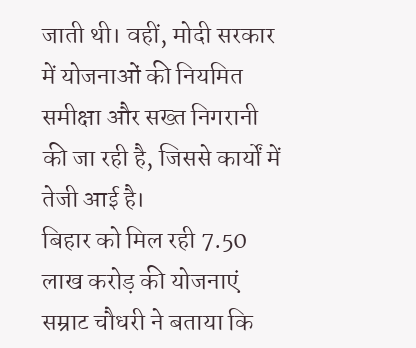जाती थी। वहीं, मोदी सरकार में योजनाओं की नियमित समीक्षा और सख्त निगरानी की जा रही है, जिससे कार्यों में तेजी आई है।
बिहार को मिल रही 7.50 लाख करोड़ की योजनाएं
सम्राट चौधरी ने बताया कि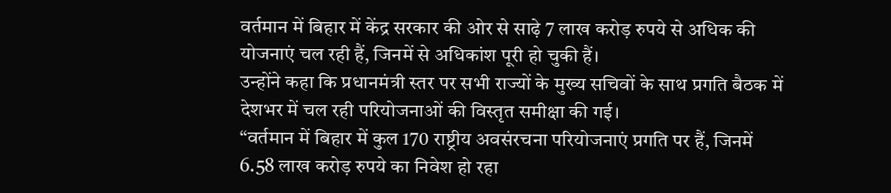वर्तमान में बिहार में केंद्र सरकार की ओर से साढ़े 7 लाख करोड़ रुपये से अधिक की योजनाएं चल रही हैं, जिनमें से अधिकांश पूरी हो चुकी हैं।
उन्होंने कहा कि प्रधानमंत्री स्तर पर सभी राज्यों के मुख्य सचिवों के साथ प्रगति बैठक में देशभर में चल रही परियोजनाओं की विस्तृत समीक्षा की गई।
“वर्तमान में बिहार में कुल 170 राष्ट्रीय अवसंरचना परियोजनाएं प्रगति पर हैं, जिनमें 6.58 लाख करोड़ रुपये का निवेश हो रहा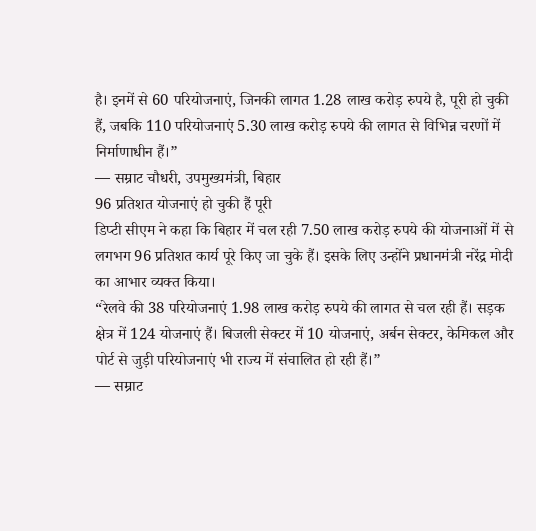है। इनमें से 60 परियोजनाएं, जिनकी लागत 1.28 लाख करोड़ रुपये है, पूरी हो चुकी हैं, जबकि 110 परियोजनाएं 5.30 लाख करोड़ रुपये की लागत से विभिन्न चरणों में निर्माणाधीन हैं।”
— सम्राट चौधरी, उपमुख्यमंत्री, बिहार
96 प्रतिशत योजनाएं हो चुकी हैं पूरी
डिप्टी सीएम ने कहा कि बिहार में चल रही 7.50 लाख करोड़ रुपये की योजनाओं में से लगभग 96 प्रतिशत कार्य पूरे किए जा चुके हैं। इसके लिए उन्होंने प्रधानमंत्री नरेंद्र मोदी का आभार व्यक्त किया।
“रेलवे की 38 परियोजनाएं 1.98 लाख करोड़ रुपये की लागत से चल रही हैं। सड़क क्षेत्र में 124 योजनाएं हैं। बिजली सेक्टर में 10 योजनाएं, अर्बन सेक्टर, केमिकल और पोर्ट से जुड़ी परियोजनाएं भी राज्य में संचालित हो रही हैं।”
— सम्राट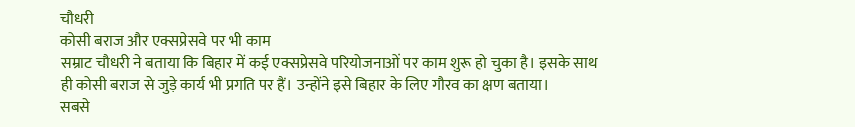चौधरी
कोसी बराज और एक्सप्रेसवे पर भी काम
सम्राट चौधरी ने बताया कि बिहार में कई एक्सप्रेसवे परियोजनाओं पर काम शुरू हो चुका है। इसके साथ ही कोसी बराज से जुड़े कार्य भी प्रगति पर हैं। उन्होंने इसे बिहार के लिए गौरव का क्षण बताया।
सबसे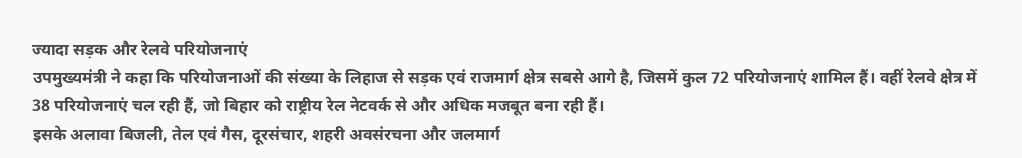ज्यादा सड़क और रेलवे परियोजनाएं
उपमुख्यमंत्री ने कहा कि परियोजनाओं की संख्या के लिहाज से सड़क एवं राजमार्ग क्षेत्र सबसे आगे है, जिसमें कुल 72 परियोजनाएं शामिल हैं। वहीं रेलवे क्षेत्र में 38 परियोजनाएं चल रही हैं, जो बिहार को राष्ट्रीय रेल नेटवर्क से और अधिक मजबूत बना रही हैं।
इसके अलावा बिजली, तेल एवं गैस, दूरसंचार, शहरी अवसंरचना और जलमार्ग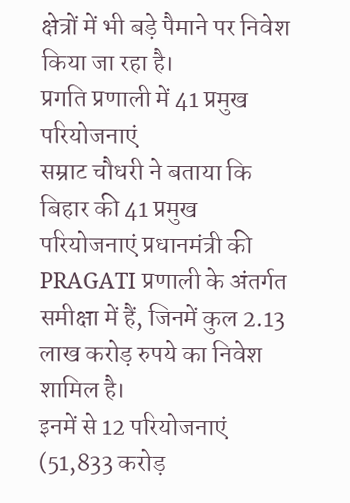क्षेत्रों में भी बड़े पैमाने पर निवेश किया जा रहा है।
प्रगति प्रणाली में 41 प्रमुख परियोजनाएं
सम्राट चौधरी ने बताया कि बिहार की 41 प्रमुख परियोजनाएं प्रधानमंत्री की PRAGATI प्रणाली के अंतर्गत समीक्षा में हैं, जिनमें कुल 2.13 लाख करोड़ रुपये का निवेश शामिल है।
इनमें से 12 परियोजनाएं (51,833 करोड़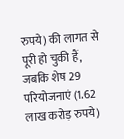रुपये) की लागत से पूरी हो चुकी हैं, जबकि शेष 29 परियोजनाएं (1.62 लाख करोड़ रुपये)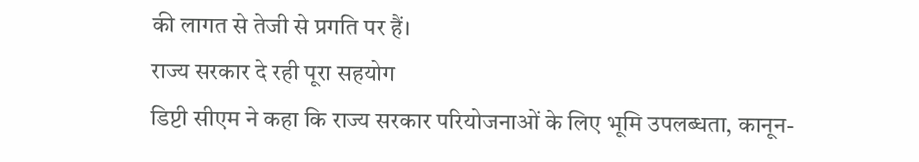की लागत से तेजी से प्रगति पर हैं।
राज्य सरकार दे रही पूरा सहयोग
डिप्टी सीएम ने कहा कि राज्य सरकार परियोजनाओं के लिए भूमि उपलब्धता, कानून-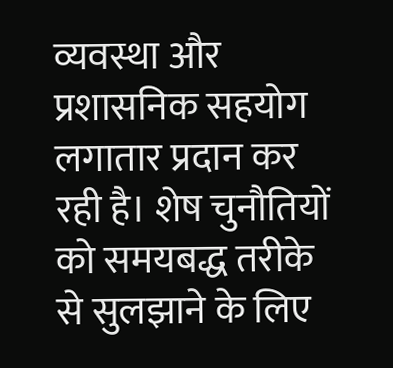व्यवस्था और प्रशासनिक सहयोग लगातार प्रदान कर रही है। शेष चुनौतियों को समयबद्ध तरीके से सुलझाने के लिए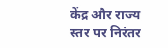केंद्र और राज्य स्तर पर निरंतर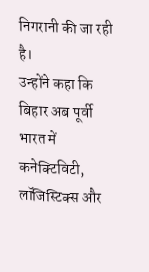निगरानी की जा रही है।
उन्होंने कहा कि बिहार अब पूर्वी भारत में कनेक्टिविटी, लॉजिस्टिक्स और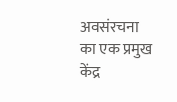अवसंरचना का एक प्रमुख केंद्र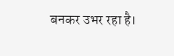बनकर उभर रहा है।